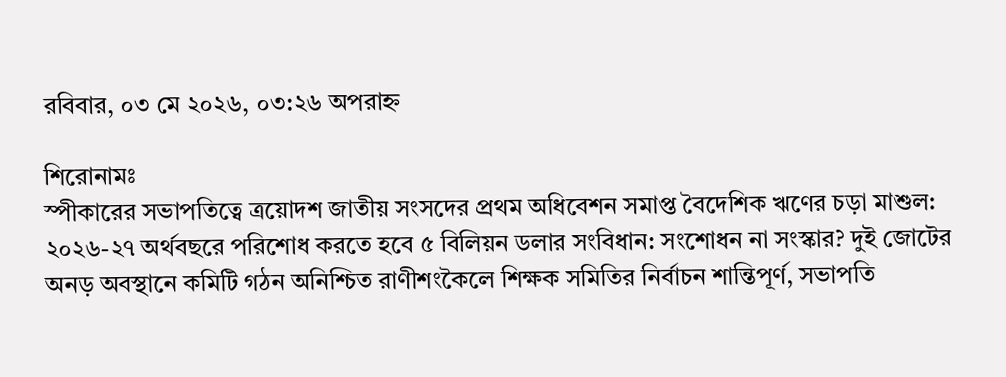রবিবার, ০৩ মে ২০২৬, ০৩:২৬ অপরাহ্ন

শিরোনামঃ
স্পীকারের সভাপতিত্বে ত্রয়োদশ জাতীয় সংসদের প্রথম অধিবেশন সমাপ্ত বৈদেশিক ঋণের চড়া মাশুল: ২০২৬-২৭ অর্থবছরে পরিশোধ করতে হবে ৫ বিলিয়ন ডলার সংবিধান: সংশোধন না সংস্কার? দুই জোটের অনড় অবস্থানে কমিটি গঠন অনিশ্চিত রাণীশংকৈলে শিক্ষক সমিতির নির্বাচন শান্তিপূর্ণ, সভাপতি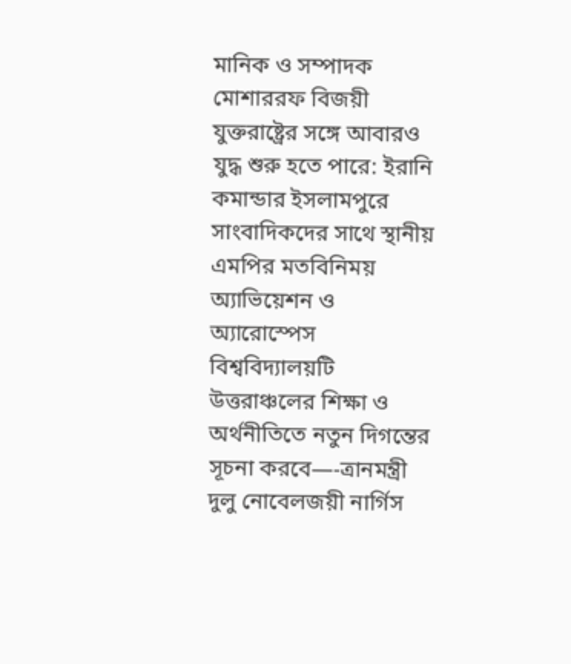মানিক ও সম্পাদক মোশাররফ বিজয়ী যুক্তরাষ্ট্রের সঙ্গে আবারও যুদ্ধ শুরু হতে পারে: ইরানি কমান্ডার ইসলামপুরে সাংবাদিকদের সাথে স্থানীয় এমপির মতবিনিময় অ্যাভিয়েশন ও অ্যারোস্পেস বিশ্ববিদ্যালয়টি উত্তরাঞ্চলের শিক্ষা ও অর্থনীতিতে নতুন দিগন্তের সূচনা করবে—-ত্রানমন্ত্রী দুলু নোবেলজয়ী নার্গিস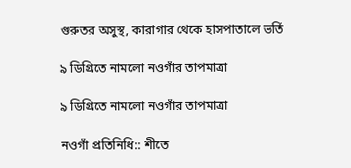গুরুতর অসুস্থ, কারাগার থেকে হাসপাতালে ভর্তি

৯ ডিগ্রিতে নামলো নওগাঁর তাপমাত্রা

৯ ডিগ্রিতে নামলো নওগাঁর তাপমাত্রা

নওগাঁ প্রতিনিধি:: শীতে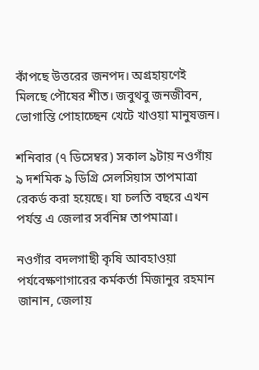কাঁপছে উত্তরের জনপদ। অগ্রহায়ণেই মিলছে পৌষের শীত। জবুথবু জনজীবন, ভোগান্তি পোহাচ্ছেন খেটে খাওয়া মানুষজন।

শনিবার (৭ ডিসেম্বর) সকাল ৯টায় নওগাঁয় ৯ দশমিক ৯ ডিগ্রি সেলসিয়াস তাপমাত্রা রেকর্ড করা হয়েছে। যা চলতি বছরে এখন পর্যন্ত এ জেলার সর্বনিম্ন তাপমাত্রা।

নওগাঁর বদলগাছী কৃষি আবহাওয়া পর্যবেক্ষণাগারের কর্মকর্তা মিজানুর রহমান জানান, জেলায়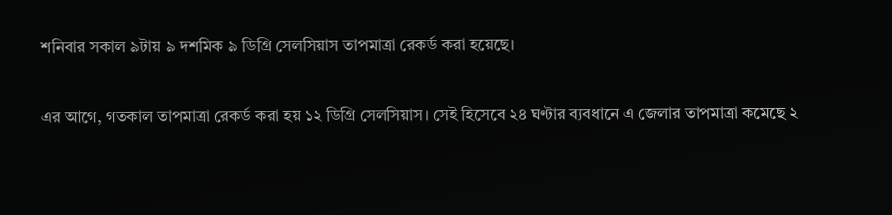শনিবার সকাল ৯টায় ৯ দশমিক ৯ ডিগ্রি সেলসিয়াস তাপমাত্রা রেকর্ড করা হয়েছে।

এর আগে, গতকাল তাপমাত্রা রেকর্ড করা হয় ১২ ডিগ্রি সেলসিয়াস। সেই হিসেবে ২৪ ঘণ্টার ব্যবধানে এ জেলার তাপমাত্রা কমেছে ২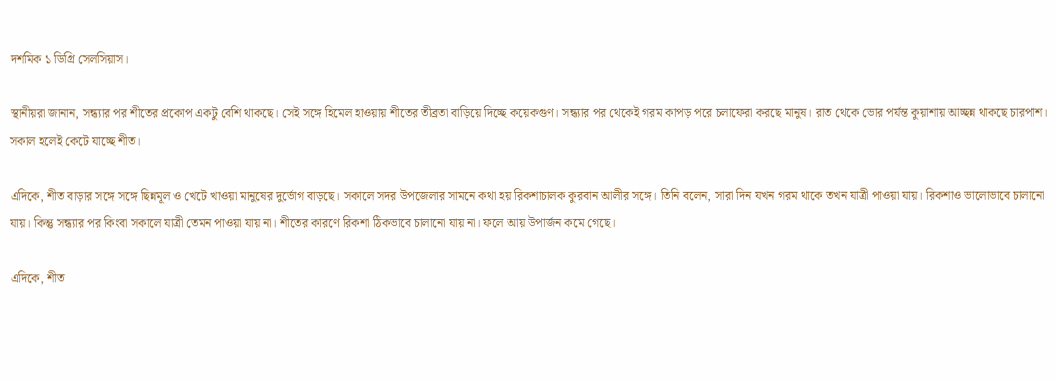দশমিক ১ ডিগ্রি সেলসিয়াস।

স্থানীয়রা জানান, সন্ধ্যার পর শীতের প্রকোপ একটু বেশি থাকছে। সেই সঙ্গে হিমেল হাওয়ায় শীতের তীব্রতা বাড়িয়ে দিচ্ছে কয়েকগুণ। সন্ধ্যার পর থেকেই গরম কাপড় পরে চলাফেরা করছে মানুষ। রাত থেকে ভোর পর্যন্ত কুয়াশায় আচ্ছন্ন থাকছে চারপাশ। সকাল হলেই কেটে যাচ্ছে শীত।

এদিকে, শীত বাড়ার সঙ্গে সঙ্গে ছিন্নমূল ও খেটে খাওয়া মানুষের দুর্ভোগ বাড়ছে। সকালে সদর উপজেলার সামনে কথা হয় রিকশাচালক কুরবান আলীর সঙ্গে। তিনি বলেন, সারা দিন যখন গরম থাকে তখন যাত্রী পাওয়া যায়। রিকশাও ভালোভাবে চালানো যায়। কিন্তু সন্ধ্যার পর কিংবা সকালে যাত্রী তেমন পাওয়া যায় না। শীতের কারণে রিকশা ঠিকভাবে চালানো যায় না। ফলে আয় উপার্জন কমে গেছে।

এদিকে, শীত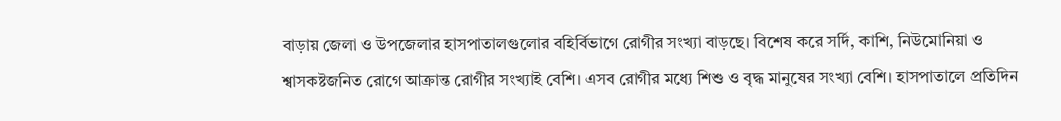বাড়ায় জেলা ও উপজেলার হাসপাতালগুলোর বহির্বিভাগে রোগীর সংখ্যা বাড়ছে। বিশেষ করে সর্দি, কাশি, নিউমোনিয়া ও শ্বাসকষ্টজনিত রোগে আক্রান্ত রোগীর সংখ্যাই বেশি। এসব রোগীর মধ্যে শিশু ও বৃদ্ধ মানুষের সংখ্যা বেশি। হাসপাতালে প্রতিদিন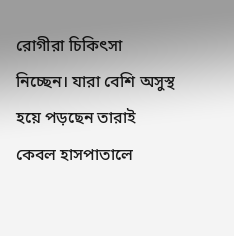রোগীরা চিকিৎসা নিচ্ছেন। যারা বেশি অসুস্থ হয়ে পড়ছেন তারাই কেবল হাসপাতালে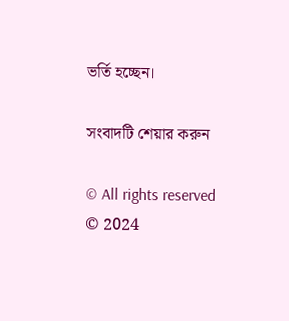ভর্তি হচ্ছেন।

সংবাদটি শেয়ার করুন

© All rights reserved © 2024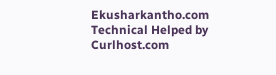Ekusharkantho.com
Technical Helped by Curlhost.com